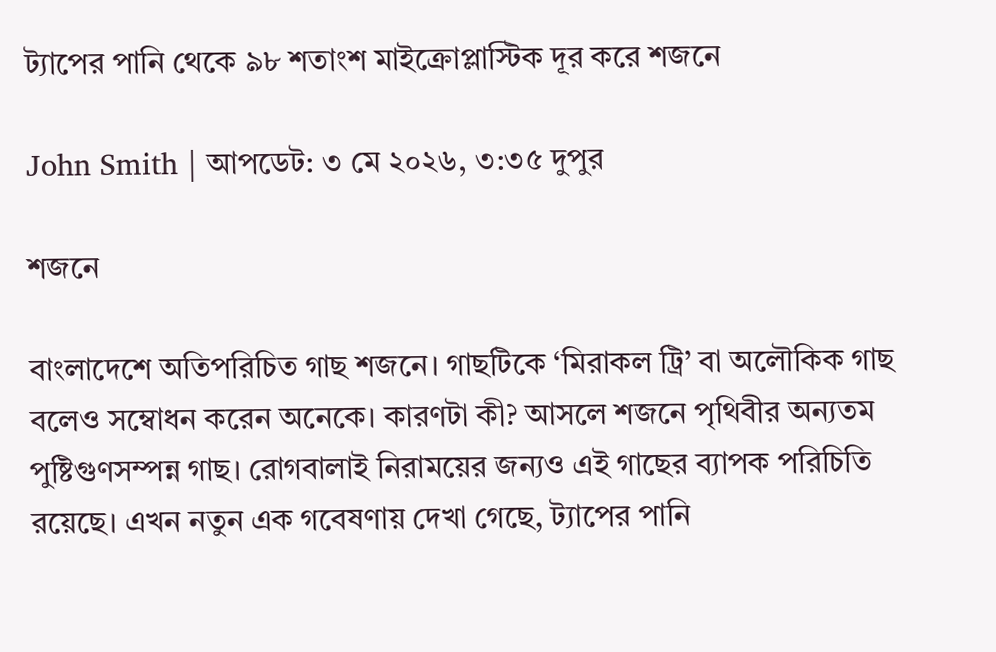ট্যাপের পানি থেকে ৯৮ শতাংশ মাইক্রোপ্লাস্টিক দূর করে শজনে

John Smith | আপডেট: ৩ মে ২০২৬, ৩:৩৫ দুপুর

শজনে

বাংলাদেশে অতিপরিচিত গাছ শজনে। গাছটিকে ‘মিরাকল ট্রি’ বা অলৌকিক গাছ বলেও সম্বোধন করেন অনেকে। কারণটা কী? আসলে শজনে পৃথিবীর অন্যতম পুষ্টিগুণসম্পন্ন গাছ। রোগবালাই নিরাময়ের জন্যও এই গাছের ব্যাপক পরিচিতি রয়েছে। এখন নতুন এক গবেষণায় দেখা গেছে, ট্যাপের পানি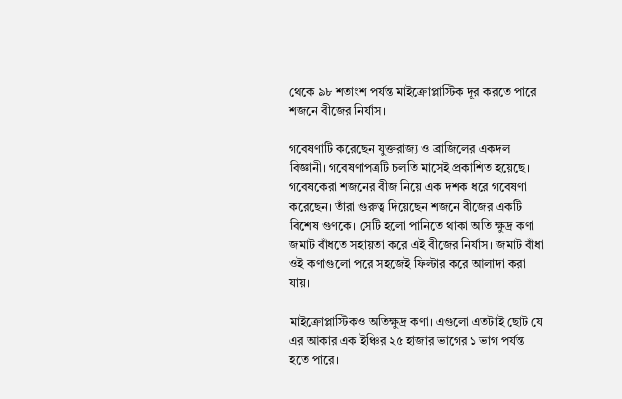থেকে ৯৮ শতাংশ পর্যন্ত মাইক্রোপ্লাস্টিক দূর করতে পারে শজনে বীজের নির্যাস।

গবেষণাটি করেছেন যুক্তরাজ্য ও ব্রাজিলের একদল বিজ্ঞানী। গবেষণাপত্রটি চলতি মাসেই প্রকাশিত হয়েছে। গবেষকেরা শজনের বীজ নিয়ে এক দশক ধরে গবেষণা করেছেন। তাঁরা গুরুত্ব দিয়েছেন শজনে বীজের একটি বিশেষ গুণকে। সেটি হলো পানিতে থাকা অতি ক্ষুদ্র কণা জমাট বাঁধতে সহায়তা করে এই বীজের নির্যাস। জমাট বাঁধা ওই কণাগুলো পরে সহজেই ফিল্টার করে আলাদা করা যায়।

মাইক্রোপ্লাস্টিকও অতিক্ষুদ্র কণা। এগুলো এতটাই ছোট যে এর আকার এক ইঞ্চির ২৫ হাজার ভাগের ১ ভাগ পর্যন্ত হতে পারে।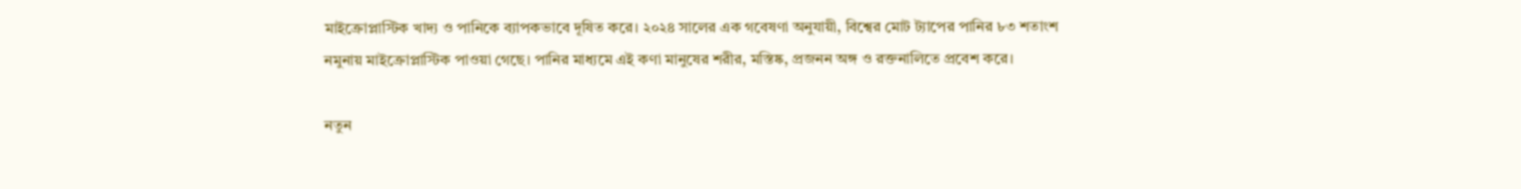মাইক্রোপ্লাস্টিক খাদ্য ও পানিকে ব্যাপকভাবে দূষিত করে। ২০২৪ সালের এক গবেষণা অনুযায়ী, বিশ্বের মোট ট্যাপের পানির ৮৩ শতাংশ নমুনায় মাইক্রোপ্লাস্টিক পাওয়া গেছে। পানির মাধ্যমে এই কণা মানুষের শরীর, মস্তিষ্ক, প্রজনন অঙ্গ ও রক্তনালিতে প্রবেশ করে।

নতুন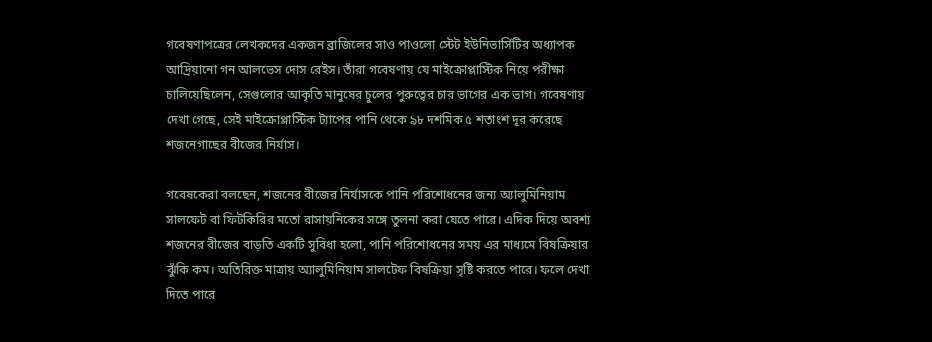গবেষণাপত্রের লেখকদের একজন ব্রাজিলের সাও পাওলো স্টেট ইউনিভার্সিটির অধ্যাপক আদ্রিয়ানো গন আলভেস দোস রেইস। তাঁরা গবেষণায় যে মাইক্রোপ্লাস্টিক নিয়ে পরীক্ষা চালিয়েছিলেন, সেগুলোর আকৃতি মানুষের চুলের পুরুত্বের চার ভাগের এক ভাগ। গবেষণায় দেখা গেছে, সেই মাইক্রোপ্লাস্টিক ট্যাপের পানি থেকে ৯৮ দশমিক ৫ শতাংশ দূর করেছে শজনেগাছের বীজের নির্যাস।

গবেষকেরা বলছেন, শজনের বীজের নির্যাসকে পানি পরিশোধনের জন্য অ্যালুমিনিয়াম সালফেট বা ফিটকিরির মতো রাসায়নিকের সঙ্গে তুলনা করা যেতে পারে। এদিক দিয়ে অবশ্য শজনের বীজের বাড়তি একটি সুবিধা হলো, পানি পরিশোধনের সময় এর মাধ্যমে বিষক্রিয়ার ঝুঁকি কম। অতিরিক্ত মাত্রায় অ্যালুমিনিয়াম সালটেফ বিষক্রিয়া সৃষ্টি করতে পারে। ফলে দেখা দিতে পারে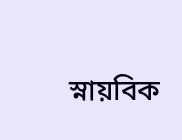স্নায়বিক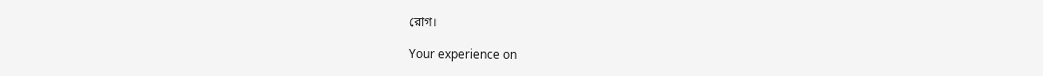রোগ।

Your experience on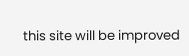this site will be improved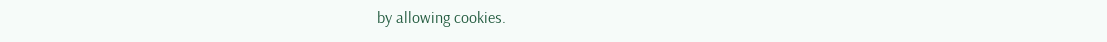by allowing cookies.